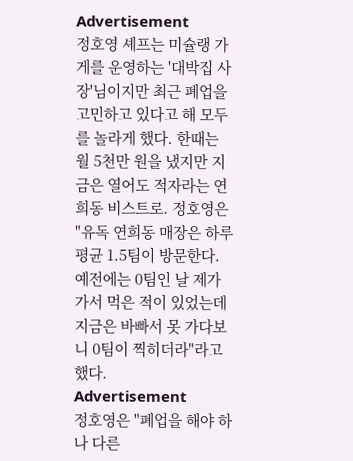Advertisement
정호영 셰프는 미슐랭 가게를 운영하는 '대박집 사장'님이지만 최근 폐업을 고민하고 있다고 해 모두를 놀라게 했다. 한때는 월 5천만 원을 냈지만 지금은 열어도 적자라는 연희동 비스트로. 정호영은 "유독 연희동 매장은 하루 평균 1.5팀이 방문한다. 예전에는 0팀인 날 제가 가서 먹은 적이 있었는데 지금은 바빠서 못 가다보니 0팀이 찍히더라"라고 했다.
Advertisement
정호영은 "폐업을 해야 하나 다른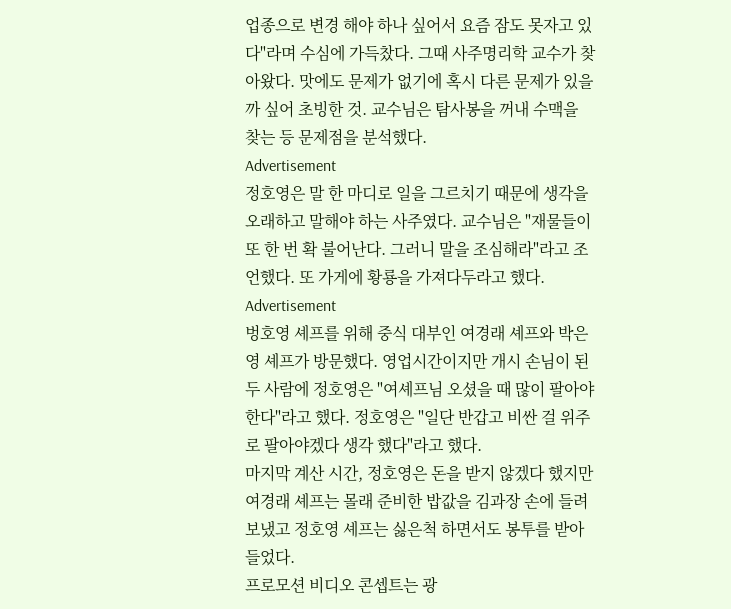업종으로 변경 해야 하나 싶어서 요즘 잠도 못자고 있다"라며 수심에 가득찼다. 그때 사주명리학 교수가 찾아왔다. 맛에도 문제가 없기에 혹시 다른 문제가 있을까 싶어 초빙한 것. 교수님은 탐사봉을 꺼내 수맥을 찾는 등 문제점을 분석했다.
Advertisement
정호영은 말 한 마디로 일을 그르치기 때문에 생각을 오래하고 말해야 하는 사주였다. 교수님은 "재물들이 또 한 번 확 불어난다. 그러니 말을 조심해라"라고 조언했다. 또 가게에 황룡을 가져다두라고 했다.
Advertisement
벙호영 셰프를 위해 중식 대부인 여경래 셰프와 박은영 셰프가 방문했다. 영업시간이지만 개시 손님이 된 두 사람에 정호영은 "여셰프님 오셨을 때 많이 팔아야 한다"라고 했다. 정호영은 "일단 반갑고 비싼 걸 위주로 팔아야겠다 생각 했다"라고 했다.
마지막 계산 시간, 정호영은 돈을 받지 않겠다 했지만 여경래 셰프는 몰래 준비한 밥값을 김과장 손에 들려 보냈고 정호영 셰프는 싫은척 하면서도 봉투를 받아들었다.
프로모션 비디오 콘셉트는 광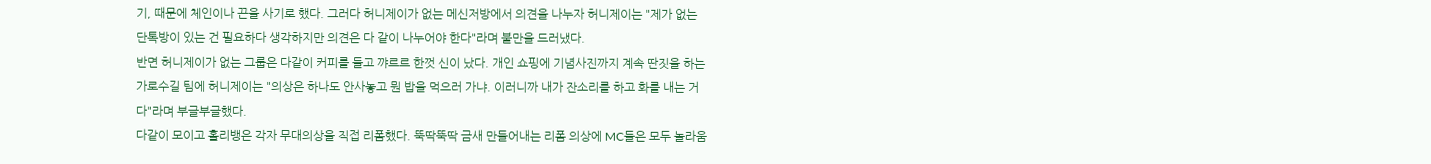기, 때문에 체인이나 끈을 사기로 했다. 그러다 허니제이가 없는 메신저방에서 의견을 나누자 허니제이는 "제가 없는 단톡방이 있는 건 필요하다 생각하지만 의견은 다 같이 나누어야 한다"라며 불만을 드러냈다.
반면 허니제이가 없는 그룹은 다같이 커피를 들고 꺄르르 한껏 신이 났다. 개인 쇼핑에 기념사진까지 계속 딴짓을 하는 가로수길 팀에 허니제이는 "의상은 하나도 안사놓고 뭔 밥을 먹으러 가냐. 이러니까 내가 잔소리를 하고 화를 내는 거다"라며 부글부글했다.
다같이 모이고 홀리뱅은 각자 무대의상을 직접 리폼했다. 뚝딱뚝딱 금새 만들어내는 리폼 의상에 MC들은 모두 놀라움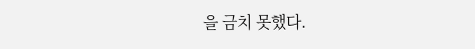을 금치 못했다.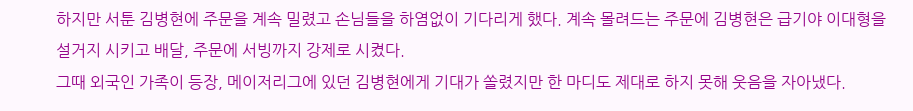하지만 서툰 김병현에 주문을 계속 밀렸고 손님들을 하염없이 기다리게 했다. 계속 몰려드는 주문에 김병현은 급기야 이대형을 설거지 시키고 배달, 주문에 서빙까지 강제로 시켰다.
그때 외국인 가족이 등장, 메이저리그에 있던 김병현에게 기대가 쏠렸지만 한 마디도 제대로 하지 못해 웃음을 자아냈다.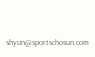shyun@sportschosun.com